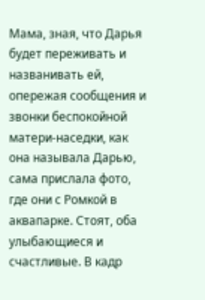Мама, зная, что Дарья будет переживать и названивать ей, опережая сообщения и звонки беспокойной матери-наседки, как она называла Дарью, сама прислала фото, где они с Ромкой в аквапарке. Стоят, оба улыбающиеся и счастливые. В кадр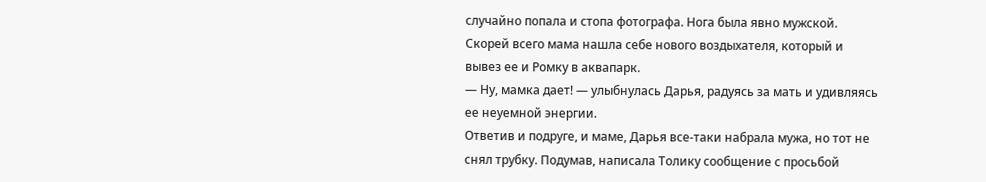случайно попала и стопа фотографа. Нога была явно мужской. Скорей всего мама нашла себе нового воздыхателя, который и вывез ее и Ромку в аквапарк.
— Ну, мамка дает! — улыбнулась Дарья, радуясь за мать и удивляясь ее неуемной энергии.
Ответив и подруге, и маме, Дарья все-таки набрала мужа, но тот не снял трубку. Подумав, написала Толику сообщение с просьбой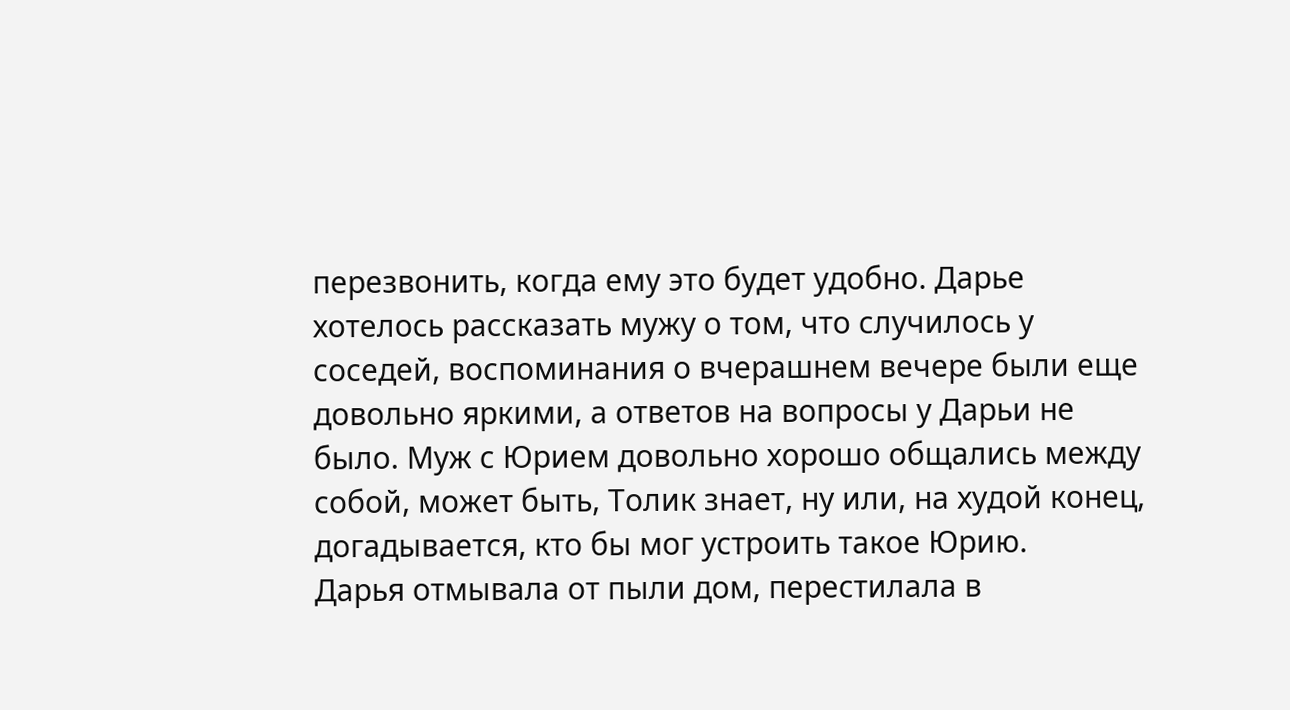перезвонить, когда ему это будет удобно. Дарье хотелось рассказать мужу о том, что случилось у соседей, воспоминания о вчерашнем вечере были еще довольно яркими, а ответов на вопросы у Дарьи не было. Муж с Юрием довольно хорошо общались между собой, может быть, Толик знает, ну или, на худой конец, догадывается, кто бы мог устроить такое Юрию.
Дарья отмывала от пыли дом, перестилала в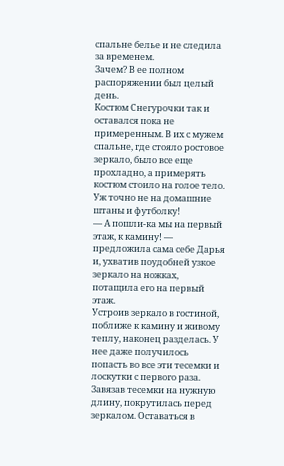спальне белье и не следила за временем.
Зачем? В ее полном распоряжении был целый день.
Костюм Снегурочки так и оставался пока не примеренным. В их с мужем спальне, где стояло ростовое зеркало, было все еще прохладно, а примерять костюм стоило на голое тело. Уж точно не на домашние штаны и футболку!
— А пошли-ка мы на первый этаж, к камину! — предложила сама себе Дарья и, ухватив поудобней узкое зеркало на ножках, потащила его на первый этаж.
Устроив зеркало в гостиной, поближе к камину и живому теплу, наконец разделась. У нее даже получилось попасть во все эти тесемки и лоскутки с первого раза. Завязав тесемки на нужную длину, покрутилась перед зеркалом. Оставаться в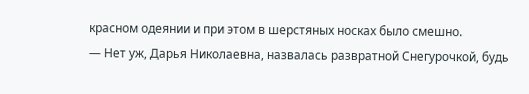красном одеянии и при этом в шерстяных носках было смешно.
— Нет уж, Дарья Николаевна, назвалась развратной Снегурочкой, будь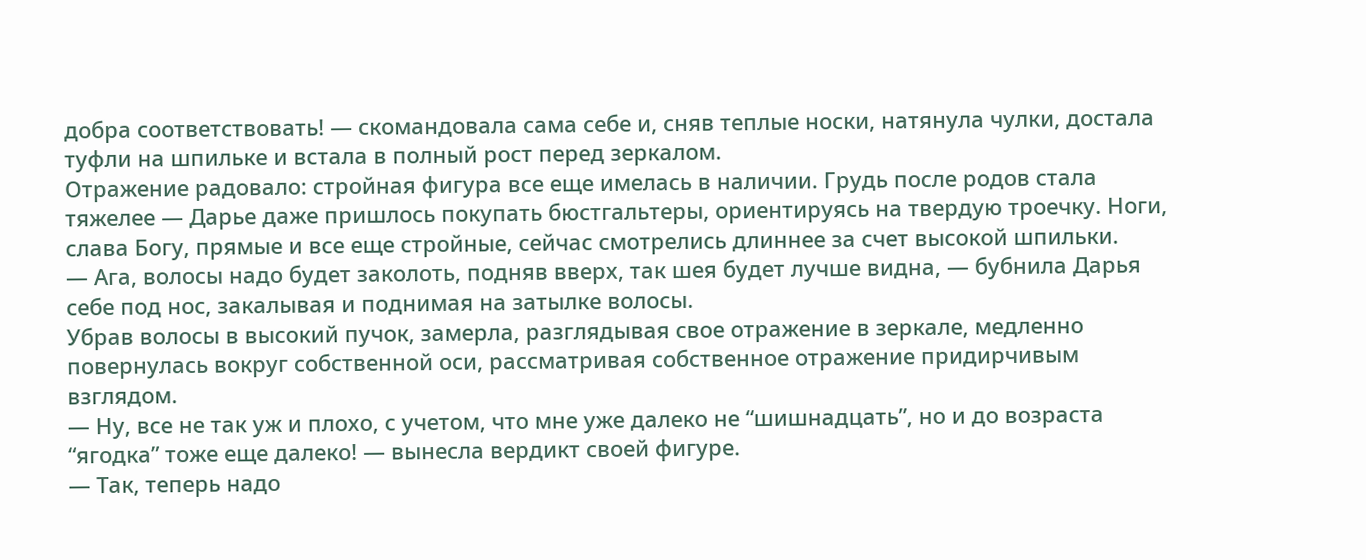добра соответствовать! — скомандовала сама себе и, сняв теплые носки, натянула чулки, достала туфли на шпильке и встала в полный рост перед зеркалом.
Отражение радовало: стройная фигура все еще имелась в наличии. Грудь после родов стала тяжелее — Дарье даже пришлось покупать бюстгальтеры, ориентируясь на твердую троечку. Ноги, слава Богу, прямые и все еще стройные, сейчас смотрелись длиннее за счет высокой шпильки.
— Ага, волосы надо будет заколоть, подняв вверх, так шея будет лучше видна, — бубнила Дарья себе под нос, закалывая и поднимая на затылке волосы.
Убрав волосы в высокий пучок, замерла, разглядывая свое отражение в зеркале, медленно повернулась вокруг собственной оси, рассматривая собственное отражение придирчивым взглядом.
— Ну, все не так уж и плохо, с учетом, что мне уже далеко не “шишнадцать”, но и до возраста “ягодка” тоже еще далеко! — вынесла вердикт своей фигуре.
— Так, теперь надо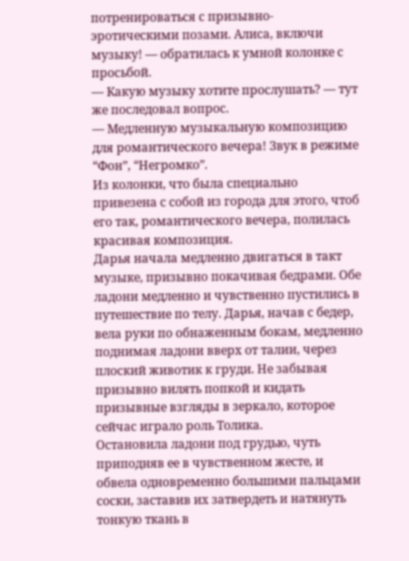потренироваться с призывно-эротическими позами. Алиса, включи музыку! — обратилась к умной колонке с просьбой.
— Какую музыку хотите прослушать? — тут же последовал вопрос.
— Медленную музыкальную композицию для романтического вечера! Звук в режиме “Фон”, “Негромко”.
Из колонки, что была специально привезена с собой из города для этого, чтоб его так, романтического вечера, полилась красивая композиция.
Дарья начала медленно двигаться в такт музыке, призывно покачивая бедрами. Обе ладони медленно и чувственно пустились в путешествие по телу. Дарья, начав с бедер, вела руки по обнаженным бокам, медленно поднимая ладони вверх от талии, через плоский животик к груди. Не забывая призывно вилять попкой и кидать призывные взгляды в зеркало, которое сейчас играло роль Толика.
Остановила ладони под грудью, чуть приподняв ее в чувственном жесте, и обвела одновременно большими пальцами соски, заставив их затвердеть и натянуть тонкую ткань в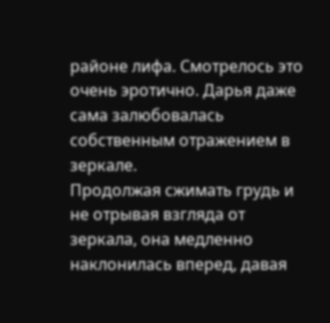районе лифа. Смотрелось это очень эротично. Дарья даже сама залюбовалась собственным отражением в зеркале.
Продолжая сжимать грудь и не отрывая взгляда от зеркала, она медленно наклонилась вперед, давая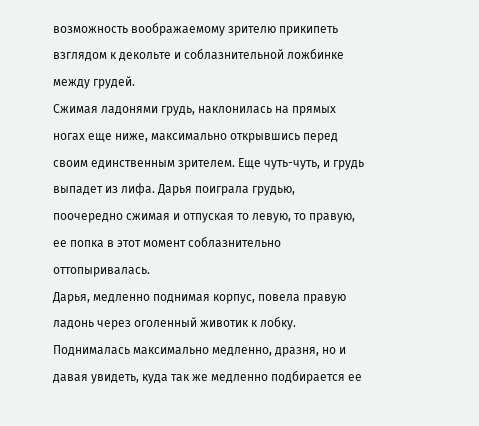возможность воображаемому зрителю прикипеть взглядом к декольте и соблазнительной ложбинке между грудей.
Сжимая ладонями грудь, наклонилась на прямых ногах еще ниже, максимально открывшись перед своим единственным зрителем. Еще чуть-чуть, и грудь выпадет из лифа. Дарья поиграла грудью, поочередно сжимая и отпуская то левую, то правую, ее попка в этот момент соблазнительно оттопыривалась.
Дарья, медленно поднимая корпус, повела правую ладонь через оголенный животик к лобку. Поднималась максимально медленно, дразня, но и давая увидеть, куда так же медленно подбирается ее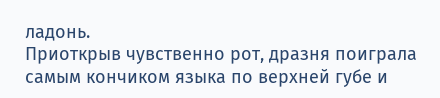ладонь.
Приоткрыв чувственно рот, дразня поиграла самым кончиком языка по верхней губе и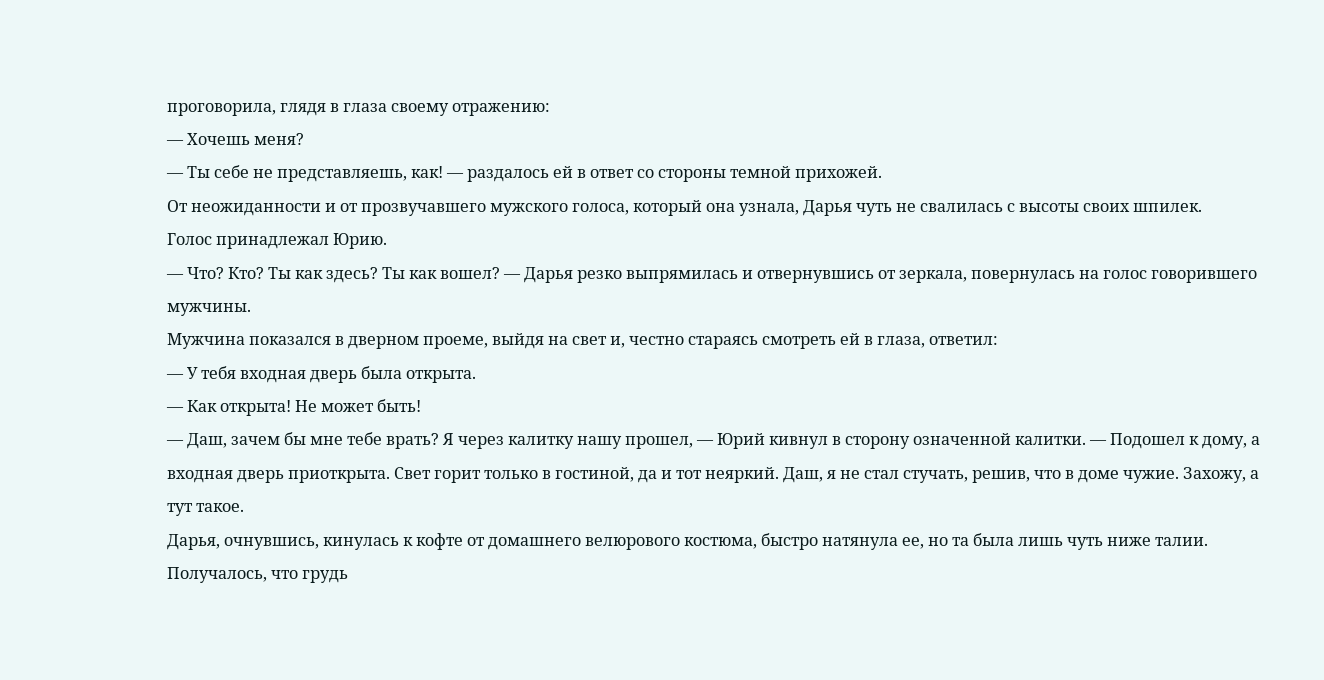проговорила, глядя в глаза своему отражению:
— Хочешь меня?
— Ты себе не представляешь, как! — раздалось ей в ответ со стороны темной прихожей.
От неожиданности и от прозвучавшего мужского голоса, который она узнала, Дарья чуть не свалилась с высоты своих шпилек.
Голос принадлежал Юрию.
— Что? Кто? Ты как здесь? Ты как вошел? — Дарья резко выпрямилась и отвернувшись от зеркала, повернулась на голос говорившего мужчины.
Мужчина показался в дверном проеме, выйдя на свет и, честно стараясь смотреть ей в глаза, ответил:
— У тебя входная дверь была открыта.
— Как открыта! Не может быть!
— Даш, зачем бы мне тебе врать? Я через калитку нашу прошел, — Юрий кивнул в сторону означенной калитки. — Подошел к дому, а входная дверь приоткрыта. Свет горит только в гостиной, да и тот неяркий. Даш, я не стал стучать, решив, что в доме чужие. Захожу, а тут такое.
Дарья, очнувшись, кинулась к кофте от домашнего велюрового костюма, быстро натянула ее, но та была лишь чуть ниже талии. Получалось, что грудь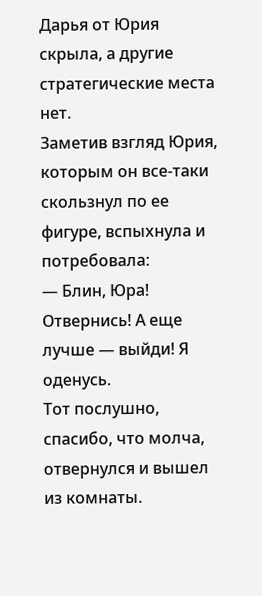Дарья от Юрия скрыла, а другие стратегические места нет.
Заметив взгляд Юрия, которым он все-таки скользнул по ее фигуре, вспыхнула и потребовала:
— Блин, Юра! Отвернись! А еще лучше — выйди! Я оденусь.
Тот послушно, спасибо, что молча, отвернулся и вышел из комнаты.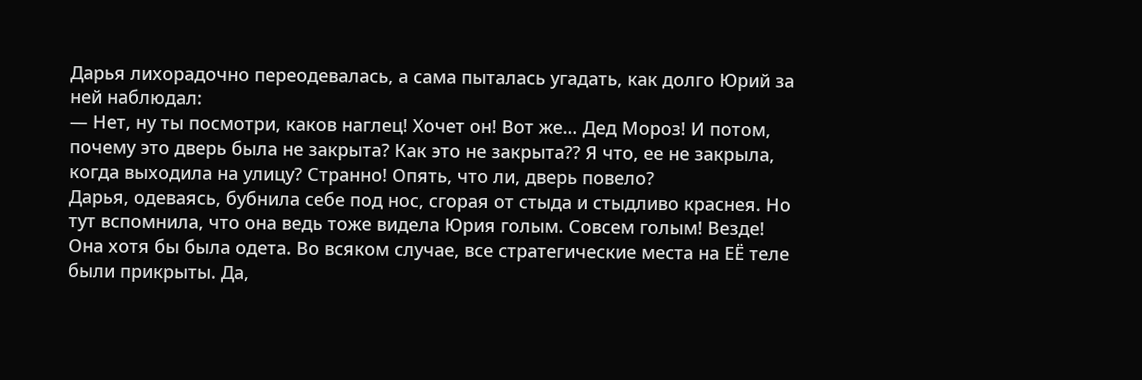Дарья лихорадочно переодевалась, а сама пыталась угадать, как долго Юрий за ней наблюдал:
— Нет, ну ты посмотри, каков наглец! Хочет он! Вот же… Дед Мороз! И потом, почему это дверь была не закрыта? Как это не закрыта?? Я что, ее не закрыла, когда выходила на улицу? Странно! Опять, что ли, дверь повело?
Дарья, одеваясь, бубнила себе под нос, сгорая от стыда и стыдливо краснея. Но тут вспомнила, что она ведь тоже видела Юрия голым. Совсем голым! Везде!
Она хотя бы была одета. Во всяком случае, все стратегические места на ЕЁ теле были прикрыты. Да,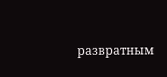развратным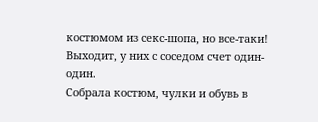костюмом из секс-шопа, но все-таки!
Выходит, у них с соседом счет один-один.
Собрала костюм, чулки и обувь в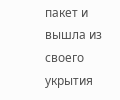пакет и вышла из своего укрытия